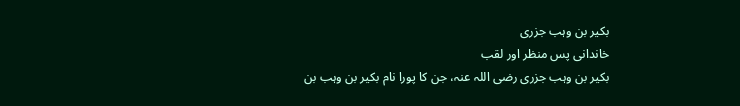بکیر بن وہب جزری
خاندانی پس منظر اور لقب
بکیر بن وہب جزری رضی اللہ عنہ، جن کا پورا نام بکیر بن وہب بن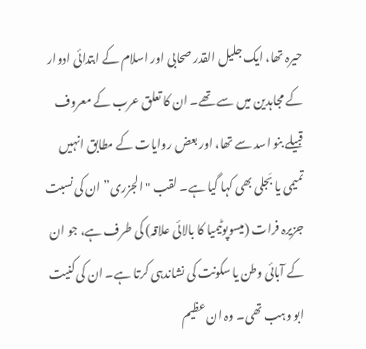حیرہ تھا، ایک جلیل القدر صحابی اور اسلام کے ابتدائی ادوار کے مجاہدین میں سے تھے۔ ان کا تعلق عرب کے معروف قبیلے بنو اسد سے تھا، اور بعض روایات کے مطابق انہیں تمیمی یا بَجلی بھی کہا گیا ہے۔ لقب "الجزری” ان کی نسبت جزیرہ فرات (میسوپوٹیمیا کا بالائی علاقہ) کی طرف ہے، جو ان کے آبائی وطن یا سکونت کی نشاندہی کرتا ہے۔ ان کی کنیت ابو وہب تھی۔ وہ ان عظیم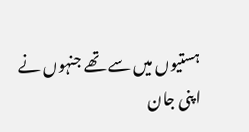ہستیوں میں سے تھے جنہوں نے اپنی جان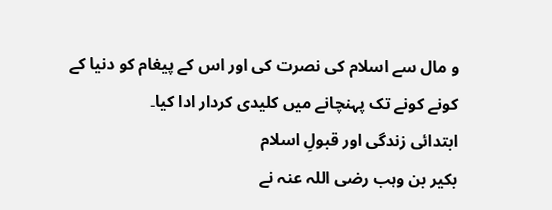و مال سے اسلام کی نصرت کی اور اس کے پیغام کو دنیا کے کونے کونے تک پہنچانے میں کلیدی کردار ادا کیا۔
ابتدائی زندگی اور قبولِ اسلام
بکیر بن وہب رضی اللہ عنہ نے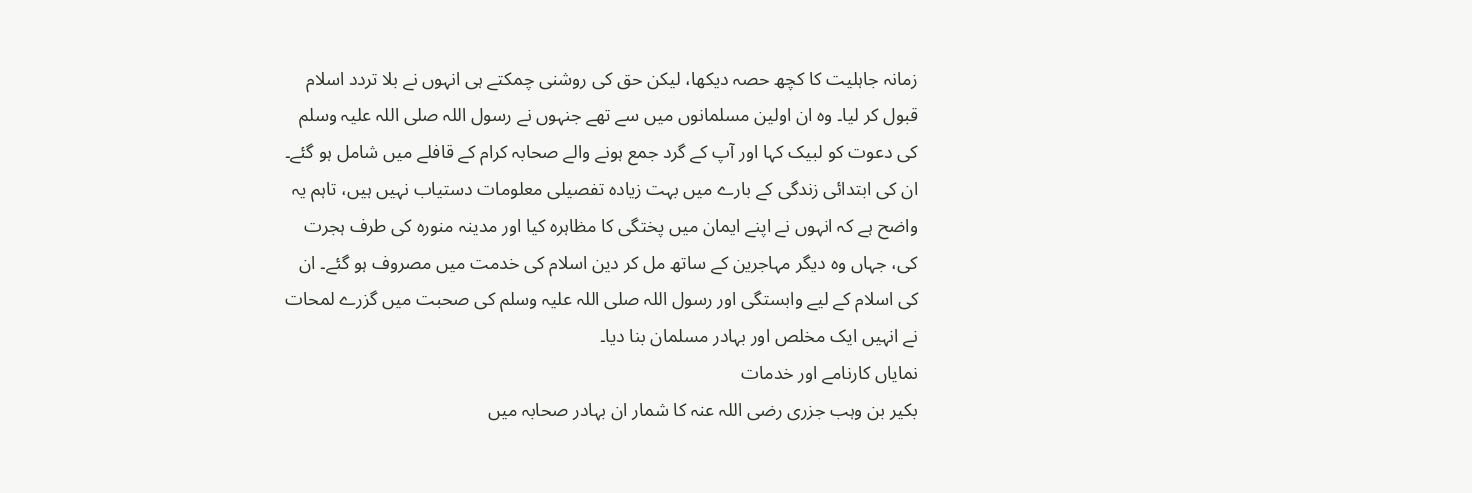زمانہ جاہلیت کا کچھ حصہ دیکھا، لیکن حق کی روشنی چمکتے ہی انہوں نے بلا تردد اسلام قبول کر لیا۔ وہ ان اولین مسلمانوں میں سے تھے جنہوں نے رسول اللہ صلی اللہ علیہ وسلم کی دعوت کو لبیک کہا اور آپ کے گرد جمع ہونے والے صحابہ کرام کے قافلے میں شامل ہو گئے۔ ان کی ابتدائی زندگی کے بارے میں بہت زیادہ تفصیلی معلومات دستیاب نہیں ہیں، تاہم یہ واضح ہے کہ انہوں نے اپنے ایمان میں پختگی کا مظاہرہ کیا اور مدینہ منورہ کی طرف ہجرت کی، جہاں وہ دیگر مہاجرین کے ساتھ مل کر دین اسلام کی خدمت میں مصروف ہو گئے۔ ان کی اسلام کے لیے وابستگی اور رسول اللہ صلی اللہ علیہ وسلم کی صحبت میں گزرے لمحات نے انہیں ایک مخلص اور بہادر مسلمان بنا دیا۔
نمایاں کارنامے اور خدمات
بکیر بن وہب جزری رضی اللہ عنہ کا شمار ان بہادر صحابہ میں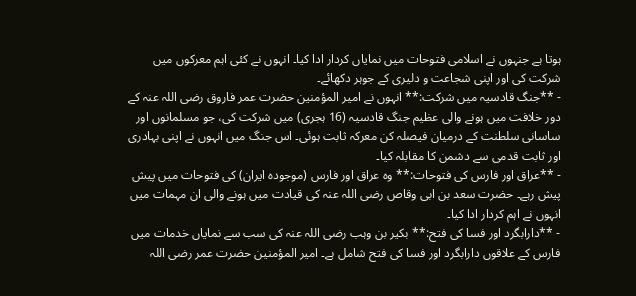ہوتا ہے جنہوں نے اسلامی فتوحات میں نمایاں کردار ادا کیا۔ انہوں نے کئی اہم معرکوں میں شرکت کی اور اپنی شجاعت و دلیری کے جوہر دکھائے۔
- **جنگ قادسیہ میں شرکت:** انہوں نے امیر المؤمنین حضرت عمر فاروق رضی اللہ عنہ کے دور خلافت میں ہونے والی عظیم جنگ قادسیہ (16 ہجری) میں شرکت کی، جو مسلمانوں اور ساسانی سلطنت کے درمیان فیصلہ کن معرکہ ثابت ہوئی۔ اس جنگ میں انہوں نے اپنی بہادری اور ثابت قدمی سے دشمن کا مقابلہ کیا۔
- **عراق اور فارس کی فتوحات:** وہ عراق اور فارس (موجودہ ایران) کی فتوحات میں پیش پیش رہے۔ حضرت سعد بن ابی وقاص رضی اللہ عنہ کی قیادت میں ہونے والی ان مہمات میں انہوں نے اہم کردار ادا کیا۔
- **دارابگرد اور فسا کی فتح:** بکیر بن وہب رضی اللہ عنہ کی سب سے نمایاں خدمات میں فارس کے علاقوں دارابگرد اور فسا کی فتح شامل ہے۔ امیر المؤمنین حضرت عمر رضی اللہ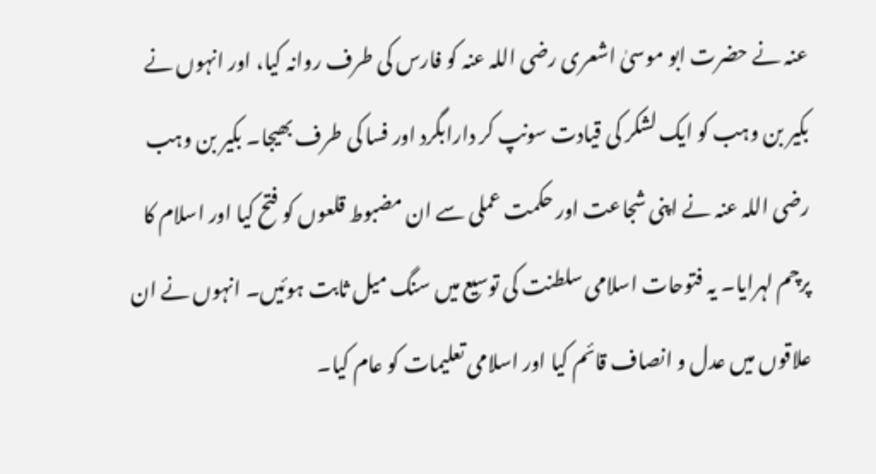عنہ نے حضرت ابو موسیٰ اشعری رضی اللہ عنہ کو فارس کی طرف روانہ کیا، اور انہوں نے بکیر بن وہب کو ایک لشکر کی قیادت سونپ کر دارابگرد اور فسا کی طرف بھیجا۔ بکیر بن وہب رضی اللہ عنہ نے اپنی شجاعت اور حکمت عملی سے ان مضبوط قلعوں کو فتح کیا اور اسلام کا پرچم لہرایا۔ یہ فتوحات اسلامی سلطنت کی توسیع میں سنگ میل ثابت ہوئیں۔ انہوں نے ان علاقوں میں عدل و انصاف قائم کیا اور اسلامی تعلیمات کو عام کیا۔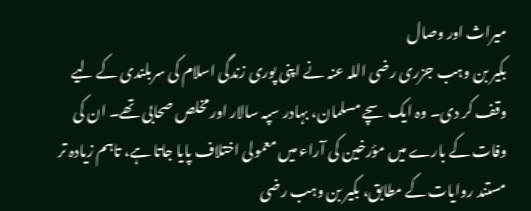میراث اور وصال
بکیر بن وہب جزری رضی اللہ عنہ نے اپنی پوری زندگی اسلام کی سربلندی کے لیے وقف کر دی۔ وہ ایک سچے مسلمان، بہادر سپہ سالار اور مخلص صحابی تھے۔ ان کی وفات کے بارے میں مؤرخین کی آراء میں معمولی اختلاف پایا جاتا ہے، تاہم زیادہ تر مستند روایات کے مطابق، بکیر بن وہب رضی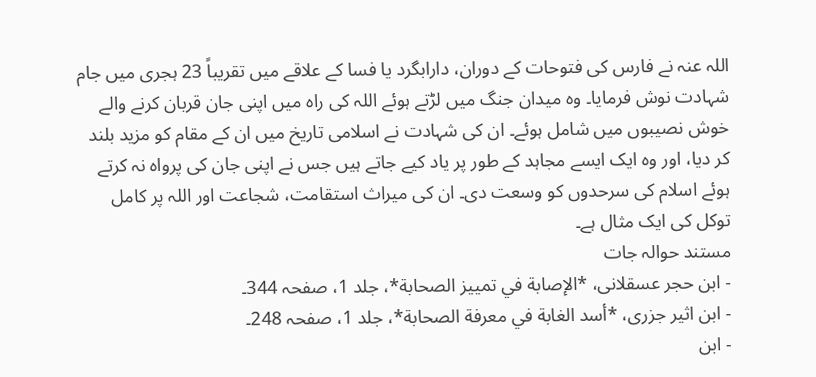اللہ عنہ نے فارس کی فتوحات کے دوران، دارابگرد یا فسا کے علاقے میں تقریباً 23 ہجری میں جام شہادت نوش فرمایا۔ وہ میدان جنگ میں لڑتے ہوئے اللہ کی راہ میں اپنی جان قربان کرنے والے خوش نصیبوں میں شامل ہوئے۔ ان کی شہادت نے اسلامی تاریخ میں ان کے مقام کو مزید بلند کر دیا، اور وہ ایک ایسے مجاہد کے طور پر یاد کیے جاتے ہیں جس نے اپنی جان کی پرواہ نہ کرتے ہوئے اسلام کی سرحدوں کو وسعت دی۔ ان کی میراث استقامت، شجاعت اور اللہ پر کامل توکل کی ایک مثال ہے۔
مستند حوالہ جات
- ابن حجر عسقلانی، *الإصابة في تمييز الصحابة*، جلد 1، صفحہ 344۔
- ابن اثیر جزری، *أسد الغابة في معرفة الصحابة*، جلد 1، صفحہ 248۔
- ابن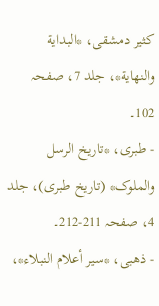کثیر دمشقی، *البداية والنهاية*، جلد 7، صفحہ 102۔
- طبری، *تاریخ الرسل والملوک* (تاریخ طبری)، جلد 4، صفحہ 211-212۔
- ذهبی، *سیر أعلام النبلاء*،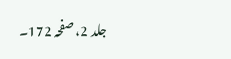جلد 2، صفحہ 172۔